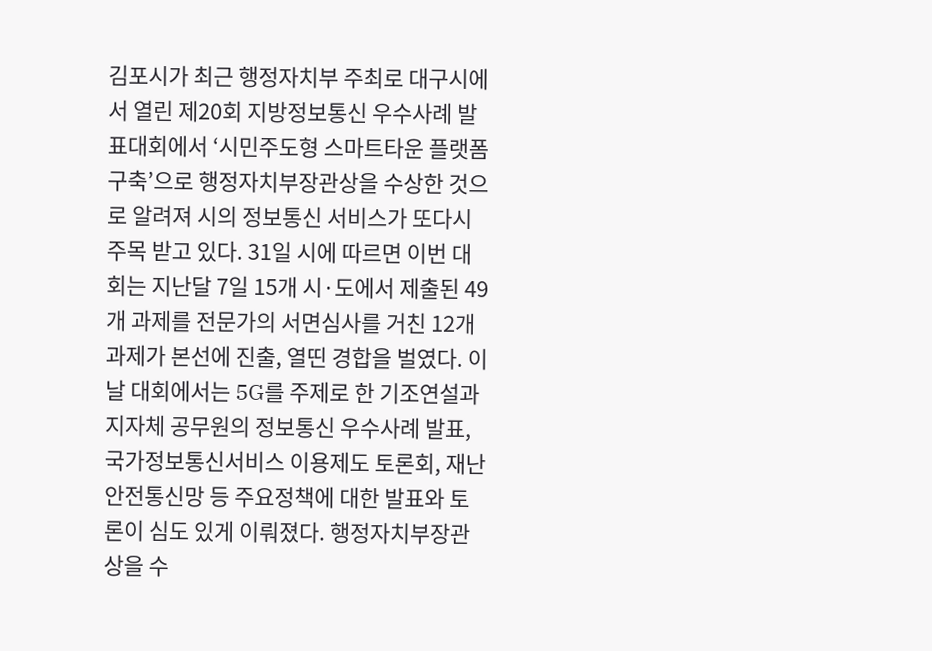김포시가 최근 행정자치부 주최로 대구시에서 열린 제20회 지방정보통신 우수사례 발표대회에서 ‘시민주도형 스마트타운 플랫폼 구축’으로 행정자치부장관상을 수상한 것으로 알려져 시의 정보통신 서비스가 또다시 주목 받고 있다. 31일 시에 따르면 이번 대회는 지난달 7일 15개 시·도에서 제출된 49개 과제를 전문가의 서면심사를 거친 12개 과제가 본선에 진출, 열띤 경합을 벌였다. 이날 대회에서는 5G를 주제로 한 기조연설과 지자체 공무원의 정보통신 우수사례 발표, 국가정보통신서비스 이용제도 토론회, 재난안전통신망 등 주요정책에 대한 발표와 토론이 심도 있게 이뤄졌다. 행정자치부장관상을 수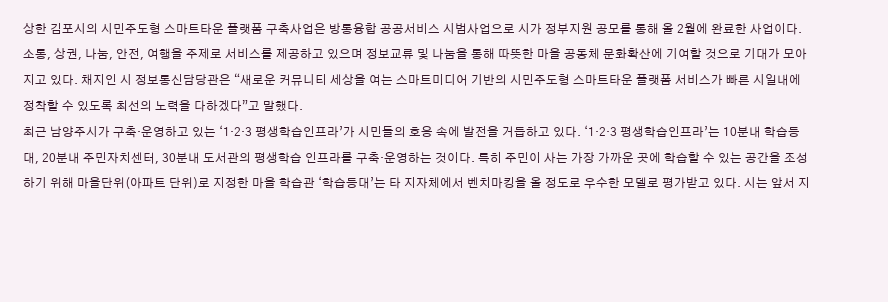상한 김포시의 시민주도형 스마트타운 플랫폼 구축사업은 방통융합 공공서비스 시범사업으로 시가 정부지원 공모를 통해 올 2월에 완료한 사업이다. 소통, 상권, 나눔, 안전, 여행을 주제로 서비스를 제공하고 있으며 정보교류 및 나눔을 통해 따뜻한 마을 공동체 문화확산에 기여할 것으로 기대가 모아지고 있다. 채지인 시 정보통신담당관은 “새로운 커뮤니티 세상을 여는 스마트미디어 기반의 시민주도형 스마트타운 플랫폼 서비스가 빠른 시일내에 정착할 수 있도록 최선의 노력을 다하겠다”고 말했다.
최근 남양주시가 구축·운영하고 있는 ‘1·2·3 평생학습인프라’가 시민들의 호응 속에 발전을 거듭하고 있다. ‘1·2·3 평생학습인프라’는 10분내 학습등대, 20분내 주민자치센터, 30분내 도서관의 평생학습 인프라를 구축·운영하는 것이다. 특히 주민이 사는 가장 가까운 곳에 학습할 수 있는 공간을 조성하기 위해 마을단위(아파트 단위)로 지정한 마을 학습관 ‘학습등대’는 타 지자체에서 벤치마킹을 올 정도로 우수한 모델로 평가받고 있다. 시는 앞서 지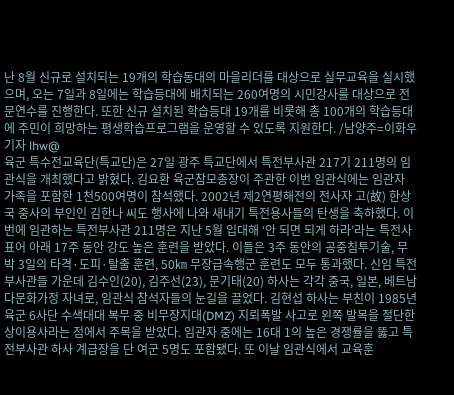난 8월 신규로 설치되는 19개의 학습동대의 마을리더를 대상으로 실무교육을 실시했으며, 오는 7일과 8일에는 학습등대에 배치되는 260여명의 시민강사를 대상으로 전문연수를 진행한다. 또한 신규 설치된 학습등대 19개를 비롯해 총 100개의 학습등대에 주민이 희망하는 평생학습프로그램을 운영할 수 있도록 지원한다. /남양주=이화우기자 lhw@
육군 특수전교육단(특교단)은 27일 광주 특교단에서 특전부사관 217기 211명의 임관식을 개최했다고 밝혔다. 김요환 육군참모총장이 주관한 이번 임관식에는 임관자 가족을 포함한 1천500여명이 참석했다. 2002년 제2연평해전의 전사자 고(故) 한상국 중사의 부인인 김한나 씨도 행사에 나와 새내기 특전용사들의 탄생을 축하했다. 이번에 임관하는 특전부사관 211명은 지난 5월 입대해 ‘안 되면 되게 하라’라는 특전사 표어 아래 17주 동안 강도 높은 훈련을 받았다. 이들은 3주 동안의 공중침투기술, 무박 3일의 타격·도피·탈출 훈련, 50㎞ 무장급속행군 훈련도 모두 통과했다. 신임 특전부사관들 가운데 김수인(20), 김주선(23), 문기태(20) 하사는 각각 중국, 일본, 베트남 다문화가정 자녀로, 임관식 참석자들의 눈길을 끌었다. 김현섭 하사는 부친이 1985년 육군 6사단 수색대대 복무 중 비무장지대(DMZ) 지뢰폭발 사고로 왼쪽 발목을 절단한 상이용사라는 점에서 주목을 받았다. 임관자 중에는 16대 1의 높은 경쟁률을 뚫고 특전부사관 하사 계급장을 단 여군 5명도 포함됐다. 또 이날 임관식에서 교육훈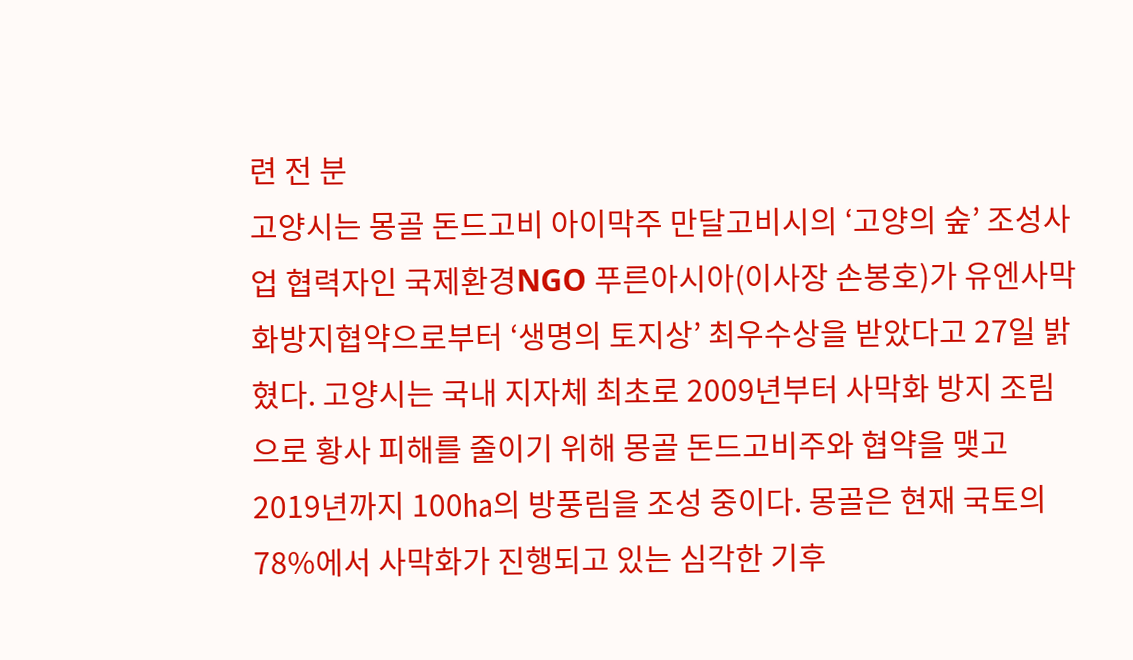련 전 분
고양시는 몽골 돈드고비 아이막주 만달고비시의 ‘고양의 숲’ 조성사업 협력자인 국제환경NGO 푸른아시아(이사장 손봉호)가 유엔사막화방지협약으로부터 ‘생명의 토지상’ 최우수상을 받았다고 27일 밝혔다. 고양시는 국내 지자체 최초로 2009년부터 사막화 방지 조림으로 황사 피해를 줄이기 위해 몽골 돈드고비주와 협약을 맺고 2019년까지 100㏊의 방풍림을 조성 중이다. 몽골은 현재 국토의 78%에서 사막화가 진행되고 있는 심각한 기후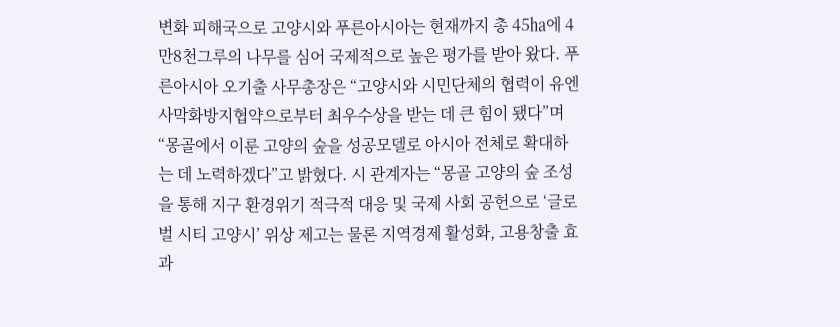변화 피해국으로 고양시와 푸른아시아는 현재까지 총 45㏊에 4만8천그루의 나무를 심어 국제적으로 높은 평가를 받아 왔다. 푸른아시아 오기출 사무총장은 “고양시와 시민단체의 협력이 유엔사막화방지협약으로부터 최우수상을 받는 데 큰 힘이 됐다”며 “몽골에서 이룬 고양의 숲을 성공모델로 아시아 전체로 확대하는 데 노력하겠다”고 밝혔다. 시 관계자는 “몽골 고양의 숲 조성을 통해 지구 환경위기 적극적 대응 및 국제 사회 공헌으로 ‘글로벌 시티 고양시’ 위상 제고는 물론 지역경제 활성화, 고용창출 효과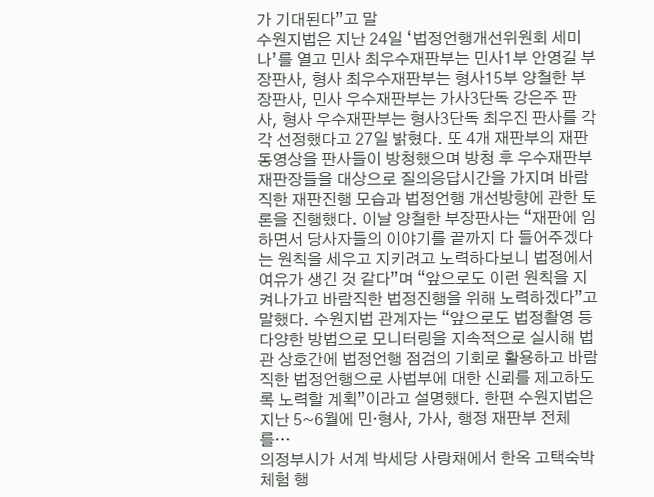가 기대된다”고 말
수원지법은 지난 24일 ‘법정언행개선위원회 세미나’를 열고 민사 최우수재판부는 민사1부 안영길 부장판사, 형사 최우수재판부는 형사15부 양철한 부장판사, 민사 우수재판부는 가사3단독 강은주 판사, 형사 우수재판부는 형사3단독 최우진 판사를 각각 선정했다고 27일 밝혔다. 또 4개 재판부의 재판 동영상을 판사들이 방청했으며 방청 후 우수재판부 재판장들을 대상으로 질의응답시간을 가지며 바람직한 재판진행 모습과 법정언행 개선방향에 관한 토론을 진행했다. 이날 양철한 부장판사는 “재판에 임하면서 당사자들의 이야기를 끝까지 다 들어주겠다는 원칙을 세우고 지키려고 노력하다보니 법정에서 여유가 생긴 것 같다”며 “앞으로도 이런 원칙을 지켜나가고 바람직한 법정진행을 위해 노력하겠다”고 말했다. 수원지법 관계자는 “앞으로도 법정촬영 등 다양한 방법으로 모니터링을 지속적으로 실시해 법관 상호간에 법정언행 점검의 기회로 활용하고 바람직한 법정언행으로 사법부에 대한 신뢰를 제고하도록 노력할 계획”이라고 설명했다. 한편 수원지법은 지난 5~6월에 민·형사, 가사, 행정 재판부 전체를…
의정부시가 서계 박세당 사랑채에서 한옥 고택숙박체험 행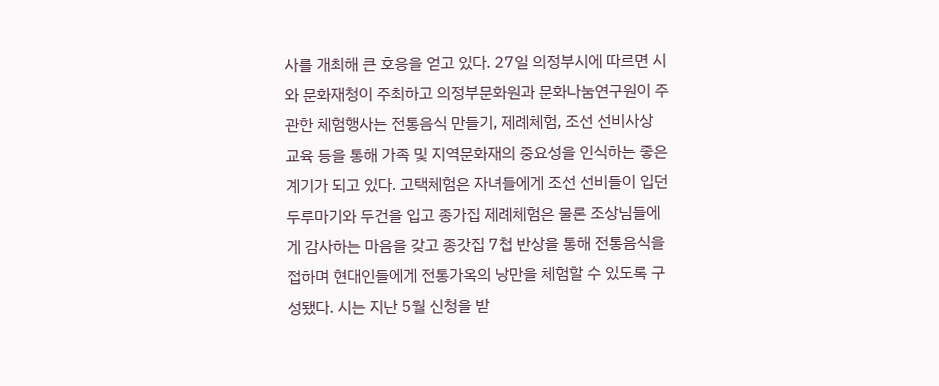사를 개최해 큰 호응을 얻고 있다. 27일 의정부시에 따르면 시와 문화재청이 주최하고 의정부문화원과 문화나눔연구원이 주관한 체험행사는 전통음식 만들기, 제례체험, 조선 선비사상 교육 등을 통해 가족 및 지역문화재의 중요성을 인식하는 좋은 계기가 되고 있다. 고택체험은 자녀들에게 조선 선비들이 입던 두루마기와 두건을 입고 종가집 제례체험은 물론 조상님들에게 감사하는 마음을 갖고 종갓집 7첩 반상을 통해 전통음식을 접하며 현대인들에게 전통가옥의 낭만을 체험할 수 있도록 구성됐다. 시는 지난 5월 신청을 받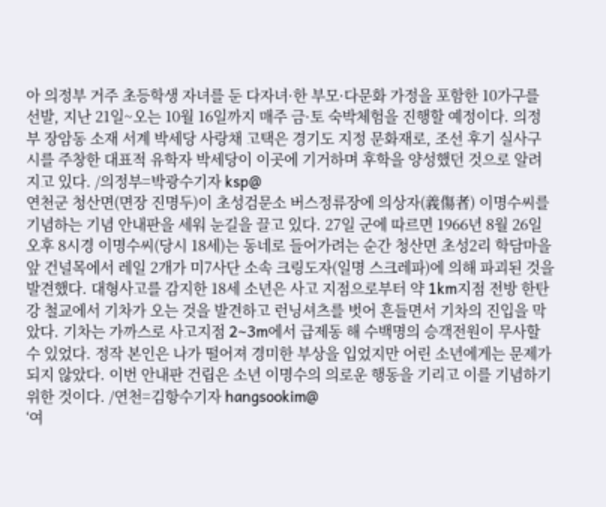아 의정부 거주 초등학생 자녀를 둔 다자녀·한 부모·다문화 가정을 포함한 10가구를 선발, 지난 21일~오는 10월 16일까지 매주 금·토 숙박체험을 진행할 예정이다. 의정부 장암동 소재 서계 박세당 사랑채 고택은 경기도 지정 문화재로, 조선 후기 실사구시를 주창한 대표적 유학자 박세당이 이곳에 기거하며 후학을 양성했던 것으로 알려지고 있다. /의정부=박광수기자 ksp@
연천군 청산면(면장 진명두)이 초성검문소 버스정류장에 의상자(義傷者) 이명수씨를 기념하는 기념 안내판을 세워 눈길을 끌고 있다. 27일 군에 따르면 1966년 8월 26일 오후 8시경 이명수씨(당시 18세)는 동네로 들어가려는 순간 청산면 초성2리 학담마을 앞 건널목에서 레일 2개가 미7사단 소속 크링도자(일명 스크레파)에 의해 파괴된 것을 발견했다. 대형사고를 감지한 18세 소년은 사고 지점으로부터 약 1km지점 전방 한탄강 철교에서 기차가 오는 것을 발견하고 런닝셔츠를 벗어 흔들면서 기차의 진입을 막았다. 기차는 가까스로 사고지점 2~3m에서 급제동 해 수백명의 승객전원이 무사할 수 있었다. 정작 본인은 나가 떨어져 경미한 부상을 입었지만 어린 소년에게는 문제가 되지 않았다. 이번 안내판 건립은 소년 이명수의 의로운 행동을 기리고 이를 기념하기 위한 것이다. /연천=김항수기자 hangsookim@
‘여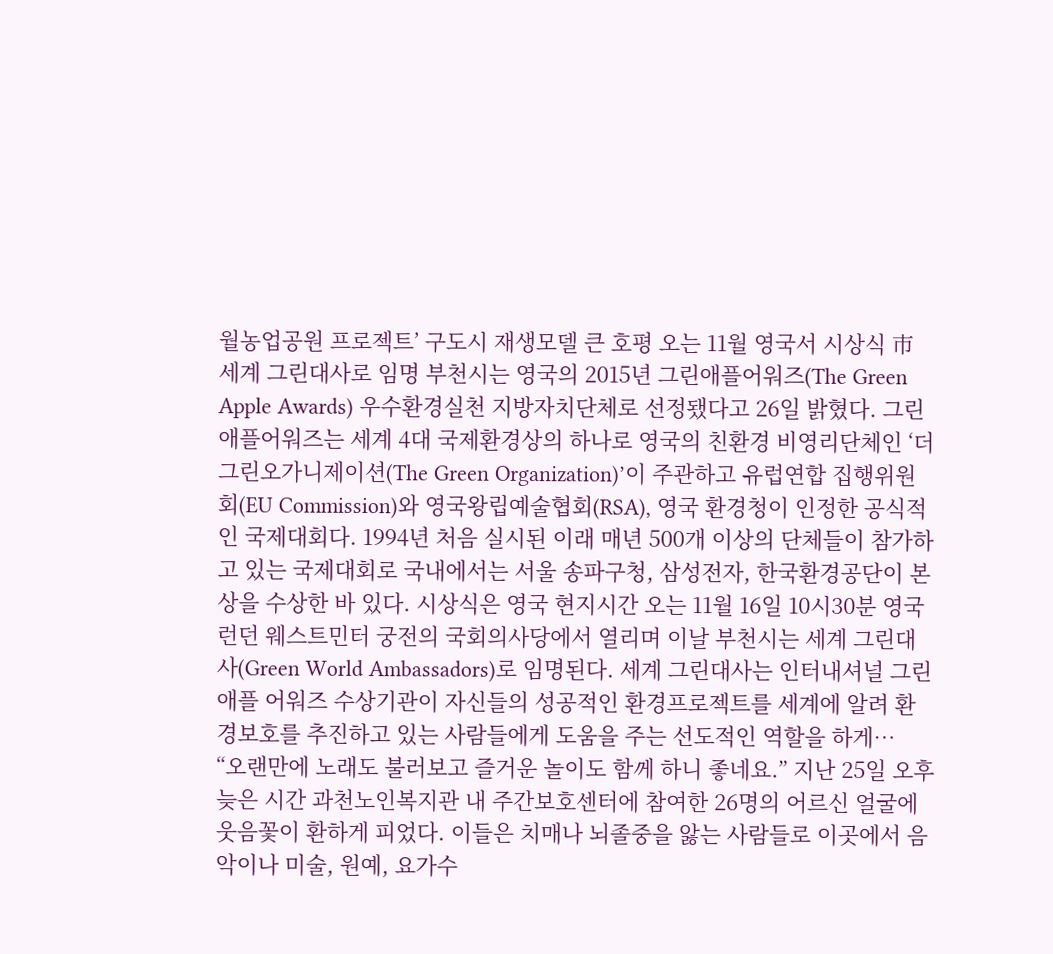월농업공원 프로젝트’ 구도시 재생모델 큰 호평 오는 11월 영국서 시상식 市 세계 그린대사로 임명 부천시는 영국의 2015년 그린애플어워즈(The Green Apple Awards) 우수환경실천 지방자치단체로 선정됐다고 26일 밝혔다. 그린애플어워즈는 세계 4대 국제환경상의 하나로 영국의 친환경 비영리단체인 ‘더그린오가니제이션(The Green Organization)’이 주관하고 유럽연합 집행위원회(EU Commission)와 영국왕립예술협회(RSA), 영국 환경청이 인정한 공식적인 국제대회다. 1994년 처음 실시된 이래 매년 500개 이상의 단체들이 참가하고 있는 국제대회로 국내에서는 서울 송파구청, 삼성전자, 한국환경공단이 본 상을 수상한 바 있다. 시상식은 영국 현지시간 오는 11월 16일 10시30분 영국 런던 웨스트민터 궁전의 국회의사당에서 열리며 이날 부천시는 세계 그린대사(Green World Ambassadors)로 임명된다. 세계 그린대사는 인터내셔널 그린 애플 어워즈 수상기관이 자신들의 성공적인 환경프로젝트를 세계에 알려 환경보호를 추진하고 있는 사람들에게 도움을 주는 선도적인 역할을 하게…
“오랜만에 노래도 불러보고 즐거운 놀이도 함께 하니 좋네요.” 지난 25일 오후 늦은 시간 과천노인복지관 내 주간보호센터에 참여한 26명의 어르신 얼굴에 웃음꽃이 환하게 피었다. 이들은 치매나 뇌졸중을 앓는 사람들로 이곳에서 음악이나 미술, 원예, 요가수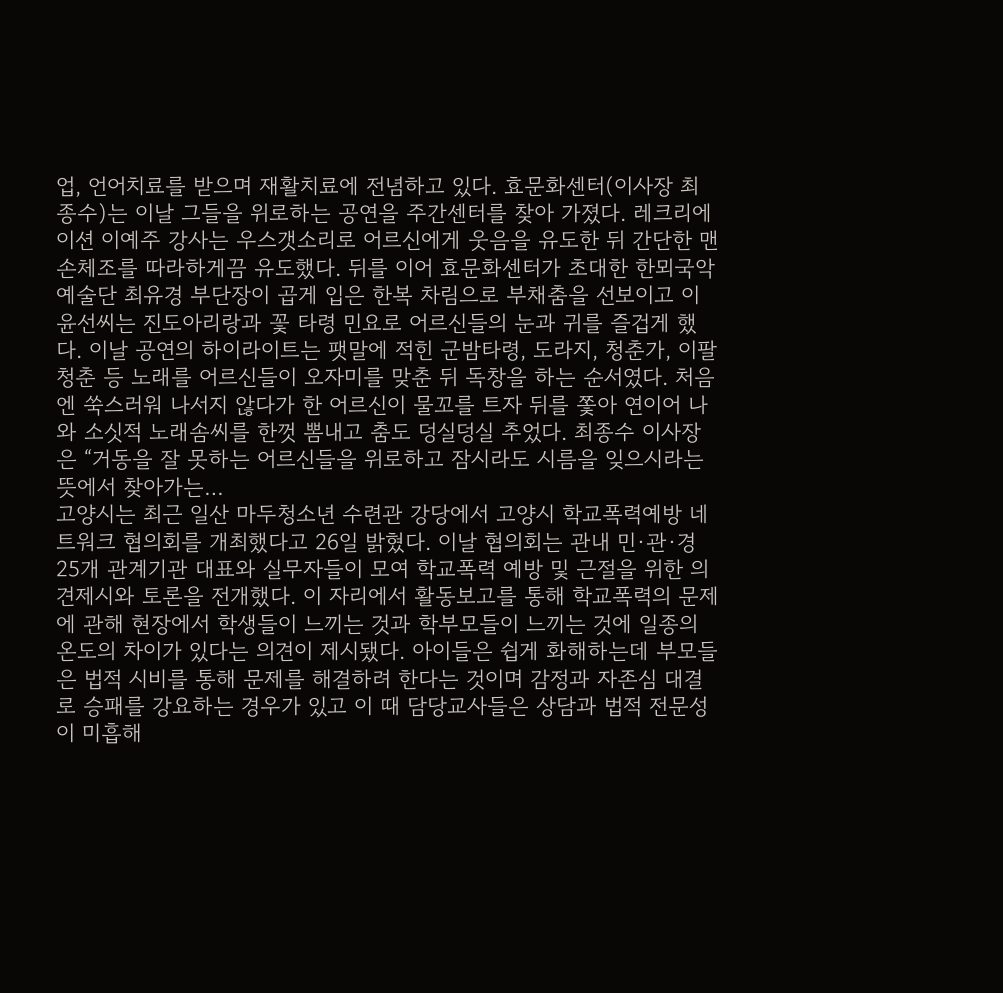업, 언어치료를 받으며 재활치료에 전념하고 있다. 효문화센터(이사장 최종수)는 이날 그들을 위로하는 공연을 주간센터를 찾아 가졌다. 레크리에이션 이예주 강사는 우스갯소리로 어르신에게 웃음을 유도한 뒤 간단한 맨손체조를 따라하게끔 유도했다. 뒤를 이어 효문화센터가 초대한 한뫼국악예술단 최유경 부단장이 곱게 입은 한복 차림으로 부채춤을 선보이고 이윤선씨는 진도아리랑과 꽃 타령 민요로 어르신들의 눈과 귀를 즐겁게 했다. 이날 공연의 하이라이트는 팻말에 적힌 군밤타령, 도라지, 청춘가, 이팔청춘 등 노래를 어르신들이 오자미를 맞춘 뒤 독창을 하는 순서였다. 처음엔 쑥스러워 나서지 않다가 한 어르신이 물꼬를 트자 뒤를 쫓아 연이어 나와 소싯적 노래솜씨를 한껏 뽐내고 춤도 덩실덩실 추었다. 최종수 이사장은 “거동을 잘 못하는 어르신들을 위로하고 잠시라도 시름을 잊으시라는 뜻에서 찾아가는…
고양시는 최근 일산 마두청소년 수련관 강당에서 고양시 학교폭력예방 네트워크 협의회를 개최했다고 26일 밝혔다. 이날 협의회는 관내 민·관·경 25개 관계기관 대표와 실무자들이 모여 학교폭력 예방 및 근절을 위한 의견제시와 토론을 전개했다. 이 자리에서 활동보고를 통해 학교폭력의 문제에 관해 현장에서 학생들이 느끼는 것과 학부모들이 느끼는 것에 일종의 온도의 차이가 있다는 의견이 제시됐다. 아이들은 쉽게 화해하는데 부모들은 법적 시비를 통해 문제를 해결하려 한다는 것이며 감정과 자존심 대결로 승패를 강요하는 경우가 있고 이 때 담당교사들은 상담과 법적 전문성이 미흡해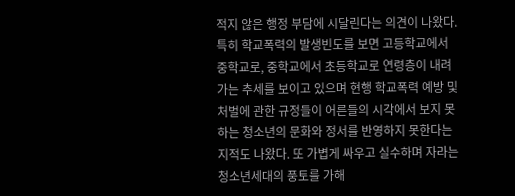적지 않은 행정 부담에 시달린다는 의견이 나왔다. 특히 학교폭력의 발생빈도를 보면 고등학교에서 중학교로, 중학교에서 초등학교로 연령층이 내려가는 추세를 보이고 있으며 현행 학교폭력 예방 및 처벌에 관한 규정들이 어른들의 시각에서 보지 못하는 청소년의 문화와 정서를 반영하지 못한다는 지적도 나왔다. 또 가볍게 싸우고 실수하며 자라는 청소년세대의 풍토를 가해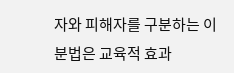자와 피해자를 구분하는 이분법은 교육적 효과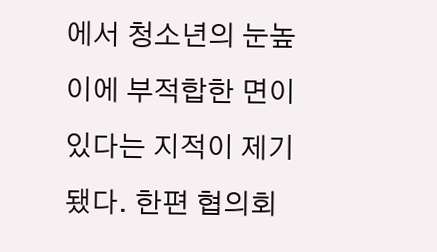에서 청소년의 눈높이에 부적합한 면이 있다는 지적이 제기됐다. 한편 협의회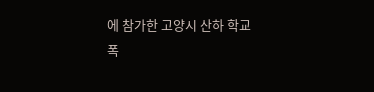에 참가한 고양시 산하 학교폭